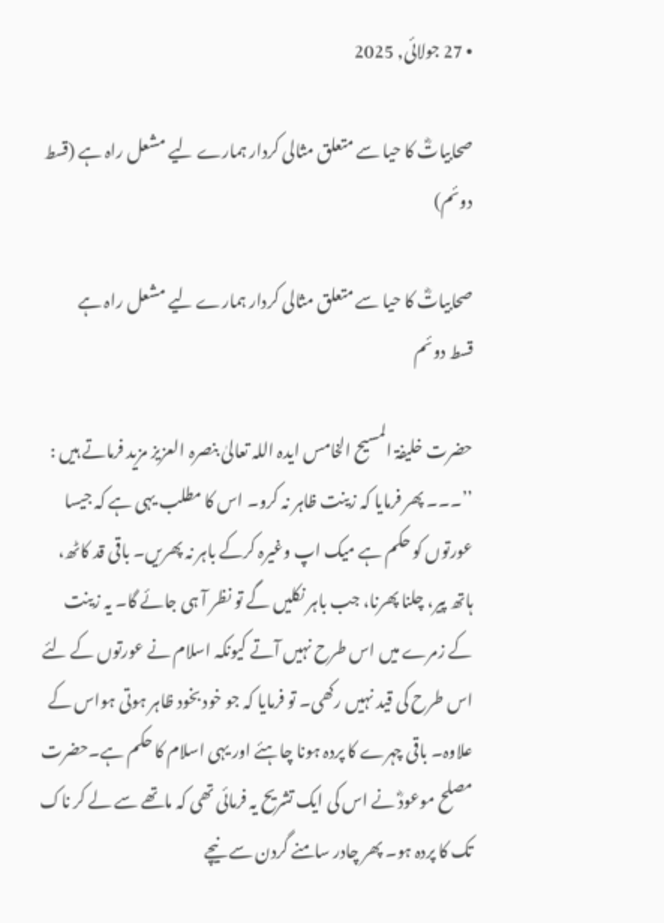• 27 جولائی, 2025

صحابیاتؓ کا حیا سے متعلق مثالی کردار ہمارے لیے مشعل راہ ہے (قسط دوئم)

صحابیاتؓ کا حیا سے متعلق مثالی کردار ہمارے لیے مشعل راہ ہے
قسط دوئم

حضرت خلیفۃ المسیح الخامس ایدہ اللہ تعالیٰ بنصرہ العزیز مزید فرماتے ہیں :
’’۔۔۔ پھر فرمایا کہ زینت ظاہر نہ کرو۔ اس کا مطلب یہی ہے کہ جیسا عورتوں کو حکم ہے میک اپ وغیرہ کرکے باہر نہ پھریں۔ باقی قد کاٹھ، ہاتھ پیر، چلنا پھرنا، جب باہر نکلیں گے تو نظر آ ہی جائے گا۔ یہ زینت کے زمرے میں اس طرح نہیں آتے کیونکہ اسلام نے عورتوں کے لئے اس طرح کی قید نہیں رکھی۔ تو فرمایا کہ جو خود بخود ظاہر ہوتی ہواس کے علاوہ۔ باقی چہرے کا پردہ ہونا چاہئے اور یہی اسلام کا حکم ہے۔حضرت مصلح موعودؓ نے اس کی ایک تشریح یہ فرمائی تھی کہ ماتھے سے لے کر ناک تک کا پردہ ہو۔ پھر چادر سامنے گردن سے نیچے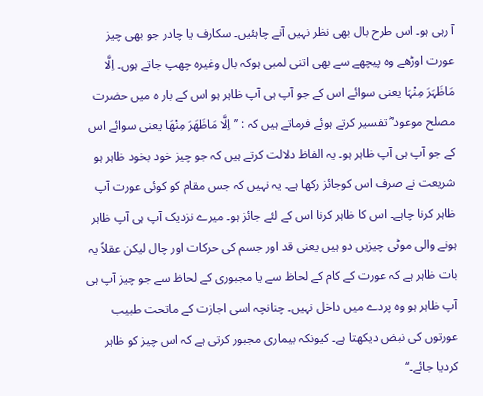آ رہی ہو۔ اس طرح بال بھی نظر نہیں آنے چاہئیں۔ سکارف یا چادر جو بھی چیز عورت اوڑھے وہ پیچھے سے بھی اتنی لمبی ہوکہ بال وغیرہ چھپ جاتے ہوں۔ اِلَّا مَاظَہَرَ مِنْہَا یعنی سوائے اس کے جو آپ ہی آپ ظاہر ہو اس کے بار ہ میں حضرت مصلح موعود ؓ تفسیر کرتے ہوئے فرماتے ہیں کہ : ’’اِلَّا مَاظَھَرَ مِنْھَا یعنی سوائے اس کے جو آپ ہی آپ ظاہر ہو۔ یہ الفاظ دلالت کرتے ہیں کہ جو چیز خود بخود ظاہر ہو شریعت نے صرف اس کوجائز رکھا ہے۔ یہ نہیں کہ جس مقام کو کوئی عورت آپ ظاہر کرنا چاہے۔ اس کا ظاہر کرنا اس کے لئے جائز ہو۔ میرے نزدیک آپ ہی آپ ظاہر ہونے والی موٹی چیزیں دو ہیں یعنی قد اور جسم کی حرکات اور چال لیکن عقلاً یہ بات ظاہر ہے کہ عورت کے کام کے لحاظ سے یا مجبوری کے لحاظ سے جو چیز آپ ہی آپ ظاہر ہو وہ پردے میں داخل نہیں۔ چنانچہ اسی اجازت کے ماتحت طبیب عورتوں کی نبض دیکھتا ہے۔ کیونکہ بیماری مجبور کرتی ہے کہ اس چیز کو ظاہر کردیا جائے۔‘‘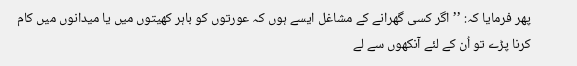پھر فرمایا کہ: ’’اگر کسی گھرانے کے مشاغل ایسے ہوں کہ عورتوں کو باہر کھیتوں میں یا میدانوں میں کام کرنا پڑے تو اُن کے لئے آنکھوں سے لے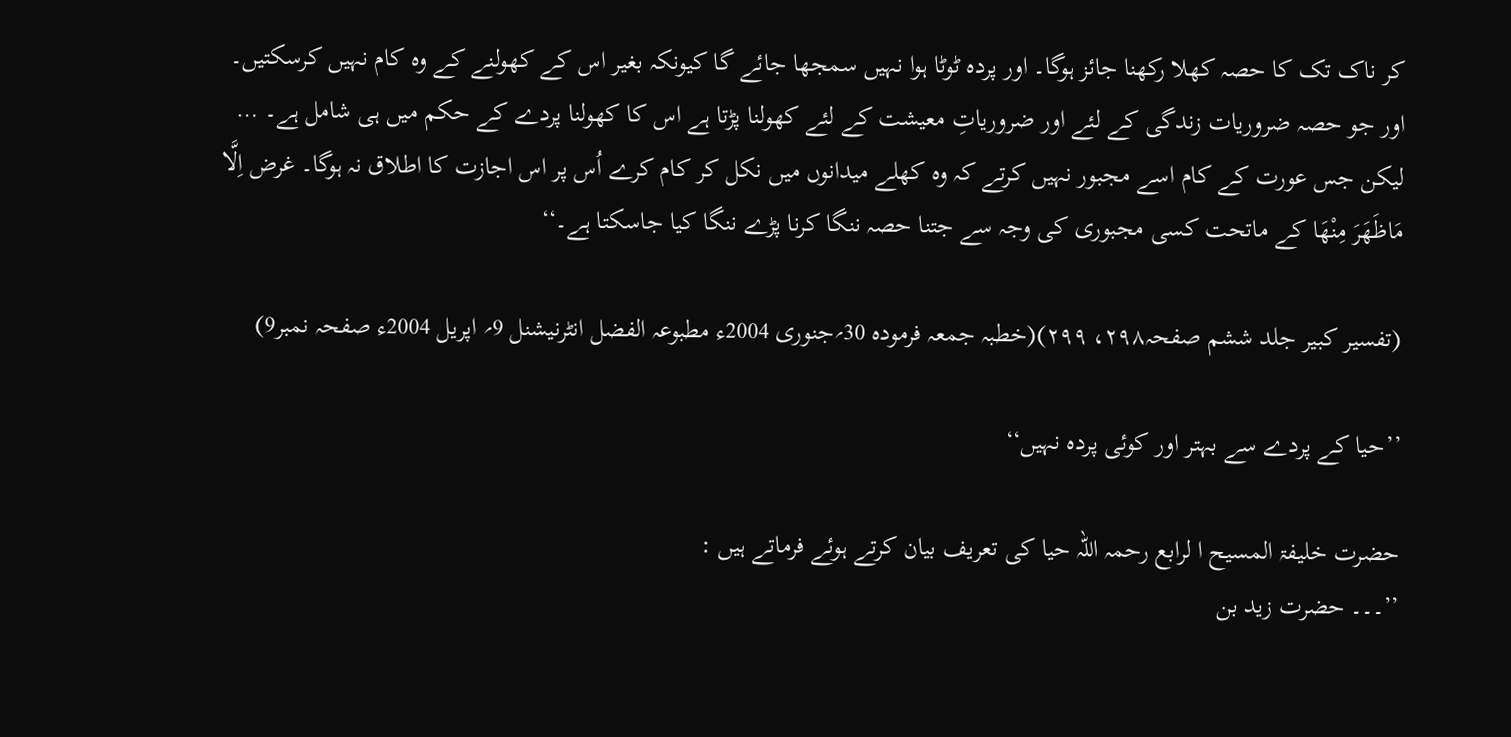کر ناک تک کا حصہ کھلا رکھنا جائز ہوگا۔ اور پردہ ٹوٹا ہوا نہیں سمجھا جائے گا کیونکہ بغیر اس کے کھولنے کے وہ کام نہیں کرسکتیں۔ اور جو حصہ ضروریات زندگی کے لئے اور ضروریاتِ معیشت کے لئے کھولنا پڑتا ہے اس کا کھولنا پردے کے حکم میں ہی شامل ہے۔ … لیکن جس عورت کے کام اسے مجبور نہیں کرتے کہ وہ کھلے میدانوں میں نکل کر کام کرے اُس پر اس اجازت کا اطلاق نہ ہوگا۔ غرض اِلَّا مَاظَھَرَ مِنْھَا کے ماتحت کسی مجبوری کی وجہ سے جتنا حصہ ننگا کرنا پڑے ننگا کیا جاسکتا ہے۔‘‘

(تفسیر کبیر جلد ششم صفحہ۲۹۸، ۲۹۹)(خطبہ جمعہ فرمودہ 30؍جنوری 2004ء مطبوعہ الفضل انٹرنیشنل 9؍ اپریل 2004ء صفحہ نمبر9)

’’حیا کے پردے سے بہتر اور کوئی پردہ نہیں‘‘

حضرت خلیفۃ المسیح ا لرابع رحمہ اللہ حیا کی تعریف بیان کرتے ہوئے فرماتے ہیں :
’’۔۔۔ حضرت زید بن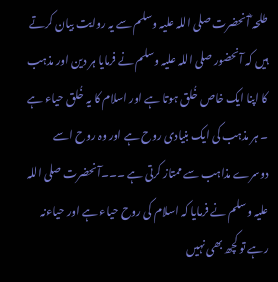طلحہ ؓآنحضرت صلی اللہ علیہ وسلم سے یہ روایت بیان کرتے ہیں کہ آنحضور صلی اللہ علیہ وسلم نے فرمایا ہر دین اور مذہب کا اپنا ایک خاص خُلق ہوتا ہے اور اسلام کا یہ خُلق حیاء ہے ۔ ہر مذہب کی ایک بنیادی روح ہے اور وہ روح اسے دوسرے مذاہب سے ممتاز کرتی ہے ۔۔۔آنحضرت صلی اللہ علیہ وسلم نے فرمایا کہ اسلام کی روح حیاء ہے اور حیاءنہ رہے تو کچھ بھی نہیں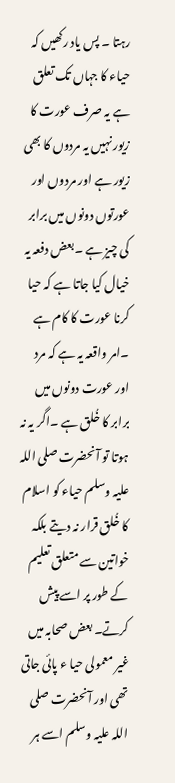رہتا ۔ پس یاد رکھیں کہ حیاء کا جہاں تک تعلق ہے یہ صرف عورت کا زیور نہیں یہ مردوں کا بھی زیور ہے اور مردوں اور عورتوں دونوں میں برابر کی چیز ہے ۔بعض دفعہ یہ خیال کیا جاتا ہے کہ حیا کرنا عورت کا کام ہے ۔امر واقعہ یہ ہے کہ مرد اور عورت دونوں میں برابر کا خُلق ہے ۔اگر یہ نہ ہوتا تو آنحضرت صلی اللہ علیہ وسلم حیاء کو اسلام کا خُلق قرار نہ دیتے بلکہ خواتین سے متعلق تعلیم کے طور پر اسے پیش کرتے۔ بعض صحابہ میں غیر معمولی حیا ء پائی جاتی تھی اور آنحضرت صلی اللہ علیہ وسلم اسے ہر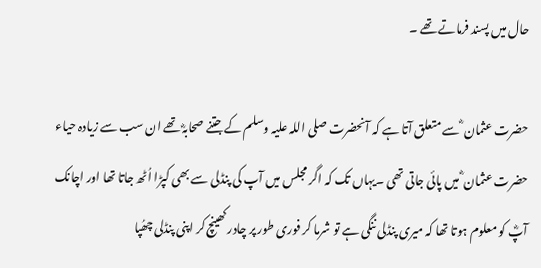حال میں پسند فرماتے تھے ۔

حضرت عثمان ؓ سے متعلق آتا ہے کہ آنحضرت صلی اللہ علیہ وسلم کے جتنے صحابہؓ تھے ان سب سے زیادہ حیاء حضرت عثمان ؓ میں پائی جاتی تھی ۔یہاں تک کہ اگر مجلس میں آپ کی پنڈلی سے بھی کپڑا اُٹھ جاتا تھا اور اچانک آپؓ کو معلوم ہوتا تھا کہ میری پنڈلی ننگی ہے تو شرما کر فوری طور پر چادر کھینچ کر اپنی پنڈلی چھُپا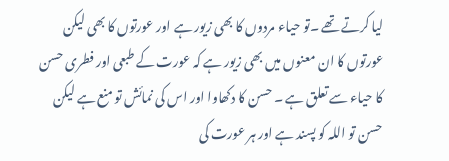لیا کرتے تھے ۔تو حیاء مردوں کا بھی زیور ہے اور عورتوں کا بھی لیکن عورتوں کا ان معنوں میں بھی زیور ہے کہ عورت کے طبعی اور فطری حسن کا حیاء سے تعلق ہے ۔ حسن کا دکھاوا اور اس کی نمائش تو منع ہے لیکن حسن تو اللہ کو پسند ہے اور ہر عورت کی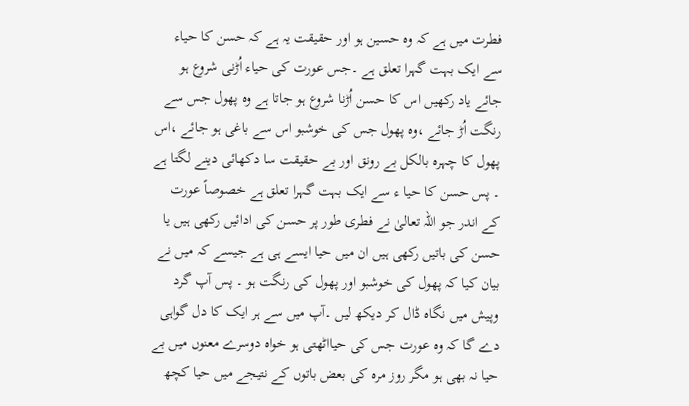فطرت میں ہے کہ وہ حسین ہو اور حقیقت یہ ہے کہ حسن کا حیاء سے ایک بہت گہرا تعلق ہے ۔جس عورت کی حیاء اُڑنی شروع ہو جائے یاد رکھیں اس کا حسن اُڑنا شروع ہو جاتا ہے وہ پھول جس سے رنگت اُڑ جائے ،وہ پھول جس کی خوشبو اس سے باغی ہو جائے ،اس پھول کا چہرہ بالکل بے رونق اور بے حقیقت سا دکھائی دینے لگتا ہے ۔ پس حسن کا حیا ء سے ایک بہت گہرا تعلق ہے خصوصاً عورت کے اندر جو اللہ تعالیٰ نے فطری طور پر حسن کی ادائیں رکھی ہیں یا حسن کی باتیں رکھی ہیں ان میں حیا ایسے ہی ہے جیسے کہ میں نے بیان کیا کہ پھول کی خوشبو اور پھول کی رنگت ہو ۔ پس آپ گرد وپیش میں نگاہ ڈال کر دیکھ لیں ۔آپ میں سے ہر ایک کا دل گواہی دے گا کہ وہ عورت جس کی حیااٹھتی ہو خواہ دوسرے معنوں میں بے حیا نہ بھی ہو مگر روز مرہ کی بعض باتوں کے نتیجے میں حیا کچھ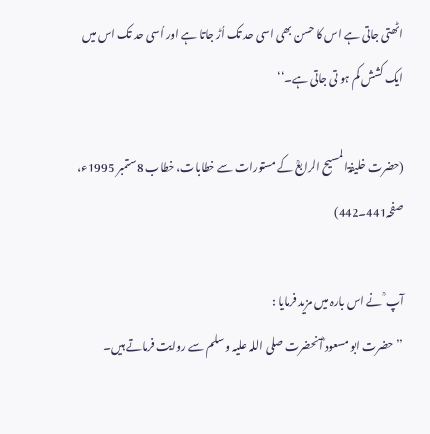اٹھتی جاتی ہے اس کا حسن بھی اسی حد تک اُڑ جاتا ہے اور اُسی حد تک اس میں ایک کشش کم ہو تی جاتی ہے۔‘‘

(حضرت خلیفۃالمسیح الرابعؒ کے مستورات سے خطابات، خطاب 8ستمبر 1995ء، صفحہ441۔442)

آپ ؒ نے اس بارہ میں مزید فرمایا :
’’حضرت ابو مسعود ؓآنحضرت صلی اللہ علیہ وسلم سے روایت فرماتے ہیں۔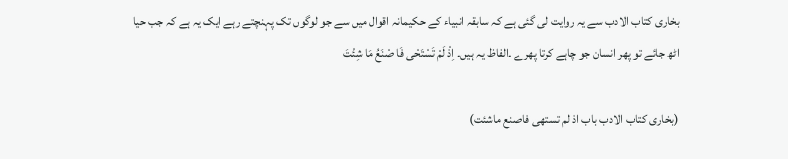بخاری کتاب الادب سے یہ روایت لی گئی ہے کہ سابقہ انبیاء کے حکیمانہ اقوال میں سے جو لوگوں تک پہنچتے رہے ایک یہ ہے کہ جب حیا اٹھ جائے تو پھر انسان جو چاہے کرتا پھرے ۔الفاظ یہ ہیں۔ اِذْ لَمْ تَسْتَحْی فَا صْنَعُ مَا شِئْتَ

(بخاری کتاب الادب باب اذ لم تستھی فاصنع ماشئت)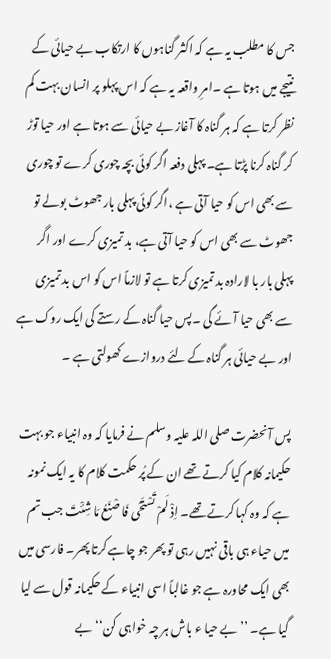جس کا مطلب یہ ہے کہ اکثر گناہوں کا ارتکاب بے حیائی کے نتیجے میں ہوتا ہے ۔امرِ واقعہ یہ ہے کہ اس پہلو پر انسان بہت کم نظر کرتا ہے کہ ہر گناہ کا آغاز بے حیائی سے ہوتا ہے اور حیا توڑ کر گناہ کرنا پڑتا ہے۔ پہلی دفعہ اگر کوئی بچہ چوری کرے تو چوری سے بھی اس کو حیا آتی ہے ،اگر کوئی پہلی بار جھوٹ بولے تو جھوٹ سے بھی اس کو حیا آتی ہے، بد تمیزی کرے اور اگر پہلی بار با لارادہ بد تمیزی کرتا ہے تو لازماً اس کو اس بد تمیزی سے بھی حیا آئے گی ۔پس حیا گناہ کے رستے کی ایک روک ہے اور بے حیائی ہر گناہ کے لئے دروازے کھولتی ہے ۔

پس آنحضرت صلی اللہ علیہ وسلم نے فرمایا کہ وہ انبیاء جو بہت حکیمانہ کلام کیا کرتے تھے ان کے پُر حکمت کلام کا یہ ایک نمونہ ہے کہ وہ کہا کرتے تھے۔ اِذْ لَمْ تَسْتَحْی فَا صْنَعُ مَا شِئْتَ جب تم میں حیاء ہی باقی نہیں رہی تو پھر جو چاہے کرتا پھر۔ فارسی میں بھی ایک محاورہ ہے جو غالباً اسی انبیاء کے حکیمانہ قول سے لیا گیا ہے۔ ’’بے حیا ء باش ہر چہ خواہی کن‘‘ بے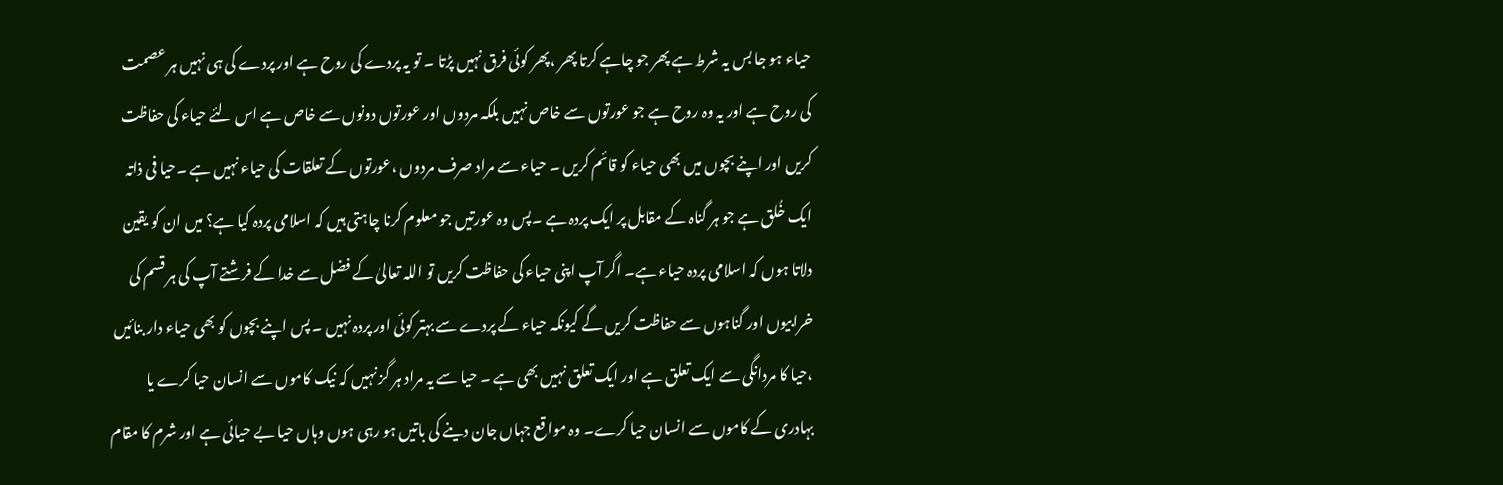حیاء ہو جا بس یہ شرط ہے پھر جو چاہے کرتا پھر ،پھر کوئی فرق نہیں پڑتا ۔ تو یہ پردے کی روح ہے اور پردے کی ہی نہیں ہر عصمت کی روح ہے اور یہ وہ روح ہے جو عورتوں سے خاص نہیں بلکہ مردوں اور عورتوں دونوں سے خاص ہے اس لئے حیاء کی حفاظت کریں اور اپنے بچوں میں بھی حیاء کو قائم کریں ۔ حیاء سے مراد صرف مردوں ،عورتوں کے تعلقات کی حیاء نہیں ہے ۔حیا فی ذاتہ ایک خُلق ہے جو ہر گناہ کے مقابل پر ایک پردہ ہے ۔پس وہ عورتیں جو معلوم کرنا چاہتی ہیں کہ اسلامی پردہ کیا ہے؟ میں ان کو یقین دلاتا ہوں کہ اسلامی پردہ حیاء ہے۔ اگر آپ اپنی حیاء کی حفاظت کریں تو اللہ تعالیٰ کے فضل سے خدا کے فرشتے آپ کی ہر قسم کی خرابیوں اور گناہوں سے حفاظت کریں گے کیونکہ حیاء کے پردے سے بہتر کوئی اور پردہ نہیں ۔ پس اپنے بچوں کو بھی حیاء دار بنائیں ،حیا کا مردانگی سے ایک تعلق ہے اور ایک تعلق نہیں بھی ہے ۔ حیا سے یہ مراد ہر گز نہیں کہ نیک کاموں سے انسان حیا کرے یا بہادری کے کاموں سے انسان حیا کرے۔ وہ مواقع جہاں جان دینے کی باتیں ہو رہی ہوں وہاں حیا بے حیائی ہے اور شرم کا مقام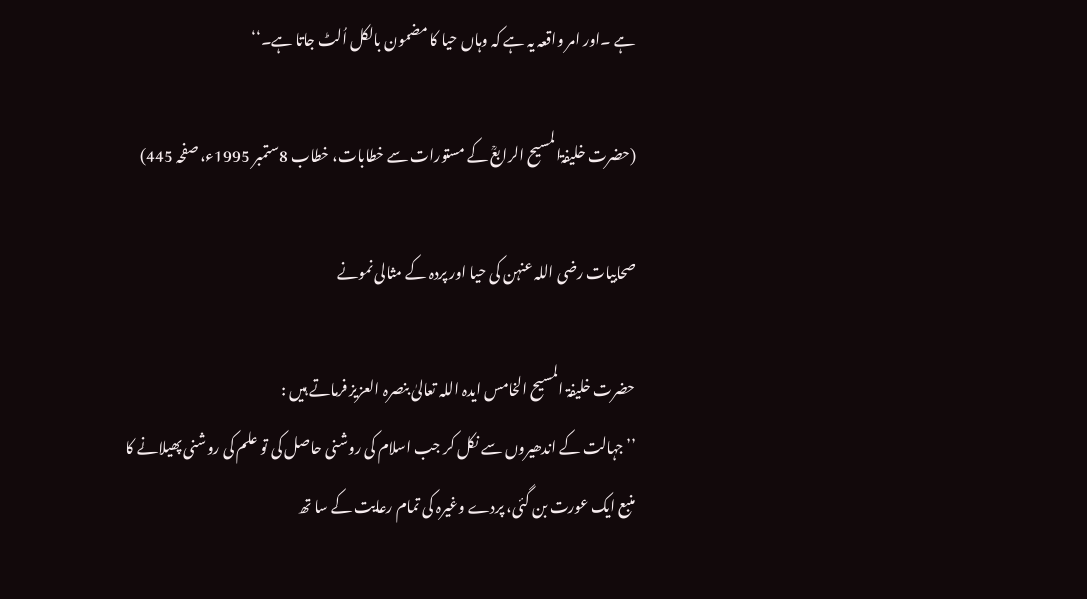ہے ۔اور امر واقعہ یہ ہے کہ وہاں حیا کا مضمون بالکل اُلٹ جاتا ہے۔‘‘

(حضرت خلیفۃالمسیح الرابعؒ کے مستورات سے خطابات، خطاب 8ستمبر 1995ء، صفحہ 445)

صحابیات رضی اللہ عنہن کی حیا اور پردہ کے مثالی نمونے

حضرت خلیفۃ المسیح الخامس ایدہ اللہ تعالیٰ بنصرہ العزیز فرماتے ہیں :
’’جہالت کے اندھیروں سے نکل کر جب اسلام کی روشنی حاصل کی تو علم کی روشنی پھیلانے کا منبع ایک عورت بن گئی، پردے وغیرہ کی تمام رعایت کے سا تھ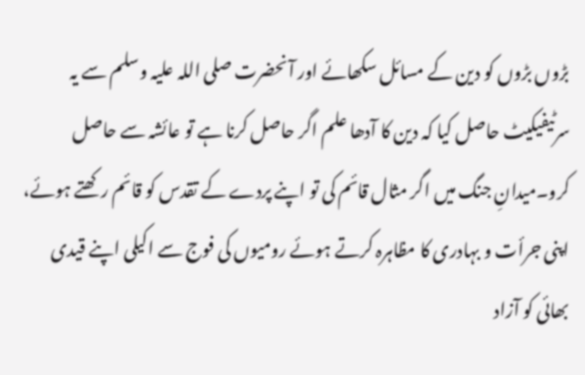بڑوں بڑوں کو دین کے مسائل سکھائے اور آنحضرت صلی اللہ علیہ وسلم سے یہ سرٹیفیکیٹ حاصل کیا کہ دین کا آدھا علم اگر حاصل کرنا ہے تو عائشہ سے حاصل کرو۔میدانِ جنگ میں اگر مثال قائم کی تو اپنے پردے کے تقدس کو قائم رکھتے ہوئے، اپنی جرأت و بہادری کا مظاہرہ کرتے ہوئے رومیوں کی فوج سے اکیلی اپنے قیدی بھائی کو آزاد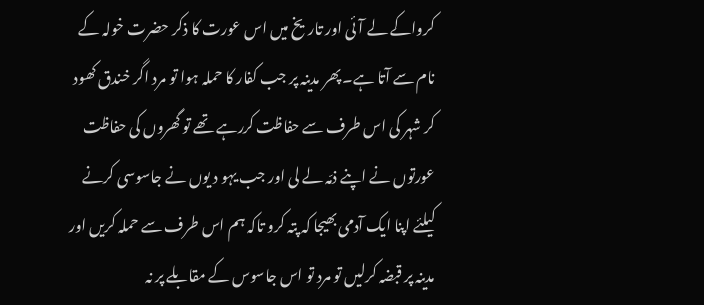کرواکے لے آئی اور تاریخ میں اس عورت کا ذکر حضرت خولہ کے نام سے آتا ہے۔ پھر مدینہ پر جب کفار کا حملہ ہوا تو مرد اگر خندق کھود کر شہر کی اس طرف سے حفاظت کررہے تھے تو گھروں کی حفاظت عورتوں نے اپنے ذمّہ لے لی اور جب یہو د یوں نے جاسوسی کرنے کیلئے اپنا ایک آدمی بھیجا کہ پتہ کرو تاکہ ہم اس طرف سے حملہ کریں اور مدینہ پر قبضہ کرلیں تو مرد تو اس جاسوس کے مقابلے پر نہ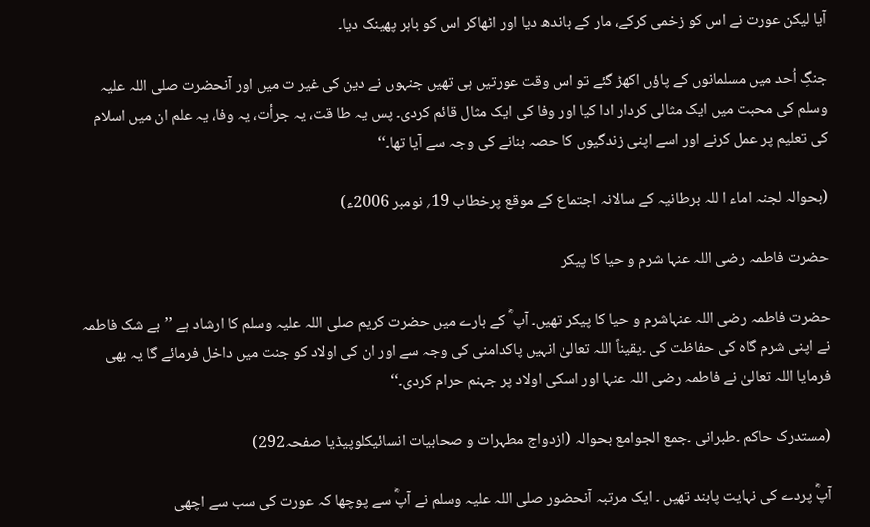آیا لیکن عورت نے اس کو زخمی کرکے، مار کے باندھ دیا اور اٹھاکر اس کو باہر پھینک دیا۔

جنگِ اُحد میں مسلمانوں کے پاؤں اکھڑ گئے تو اس وقت عورتیں ہی تھیں جنہوں نے دین کی غیر ت میں اور آنحضرت صلی اللہ علیہ وسلم کی محبت میں ایک مثالی کردار ادا کیا اور وفا کی ایک مثال قائم کردی۔ پس یہ طا قت، یہ جرأت، یہ وفا، یہ علم ان میں اسلام کی تعلیم پر عمل کرنے اور اسے اپنی زندگیوں کا حصہ بنانے کی وجہ سے آیا تھا۔‘‘

(بحوالہ لجنہ اماء ا للہ برطانیہ کے سالانہ اجتماع کے موقع پرخطاب 19؍ نومبر 2006ء)

حضرت فاطمہ رضی اللہ عنہا شرم و حیا کا پیکر

حضرت فاطمہ رضی اللہ عنہاشرم و حیا کا پیکر تھیں۔ آپ ؓ کے بارے میں حضرت کریم صلی اللہ علیہ وسلم کا ارشاد ہے ’’بے شک فاطمہ نے اپنی شرم گاہ کی حفاظت کی ۔یقیناً اللہ تعالیٰ انہیں پاکدامنی کی وجہ سے اور ان کی اولاد کو جنت میں داخل فرمائے گا یہ بھی فرمایا اللہ تعالیٰ نے فاطمہ رضی اللہ عنہا اور اسکی اولاد پر جہنم حرام کردی۔‘‘

(مستدرک حاکم ۔طبرانی ۔جمع الجوامع بحوالہ (ازدواج مطہرات و صحابیات انسائیکلوپیڈیا صفحہ292)

آپؓ پردے کی نہایت پابند تھیں ۔ ایک مرتبہ آنحضور صلی اللہ علیہ وسلم نے آپؓ سے پوچھا کہ عورت کی سب سے اچھی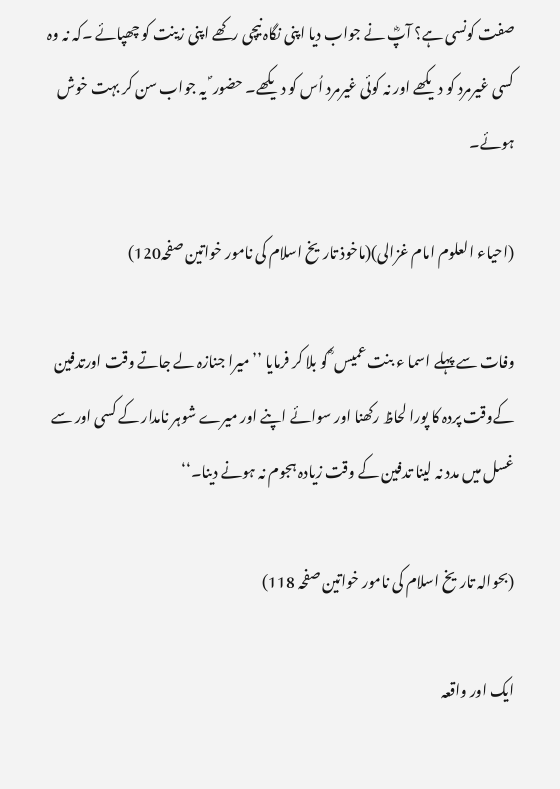صفت کونسی ہے؟ آپؓ نے جواب دیا اپنی نگاہ نیچی رکھے اپنی زینت کو چھپائے ۔کہ نہ وہ کسی غیرمرد کو دیکھے اور نہ کوئی غیرمرد اُس کو دیکھے۔ حضور ؐ یہ جواب سن کر بہت خوش ہوئے۔

(احیاء العلوم امام غزالی)(ماخوذ تاریخ اسلام کی نامور خواتین صفحہ120)

وفات سے پہلے اسما ء بنت عمیس ؓ کو بلا کر فرمایا ’’میرا جنازہ لے جاتے وقت اورتدفین کےوقت پردہ کا پورا لحاظ رکھنا اور سوائے اپنے اور میرے شوہر نامدار کے کسی اور سے غسل میں مدد نہ لینا تدفین کے وقت زیادہ ہجوم نہ ہونے دینا۔‘‘

(بحوالہ تاریخ اسلام کی نامور خواتین صفحہ 118)

ایک اور واقعہ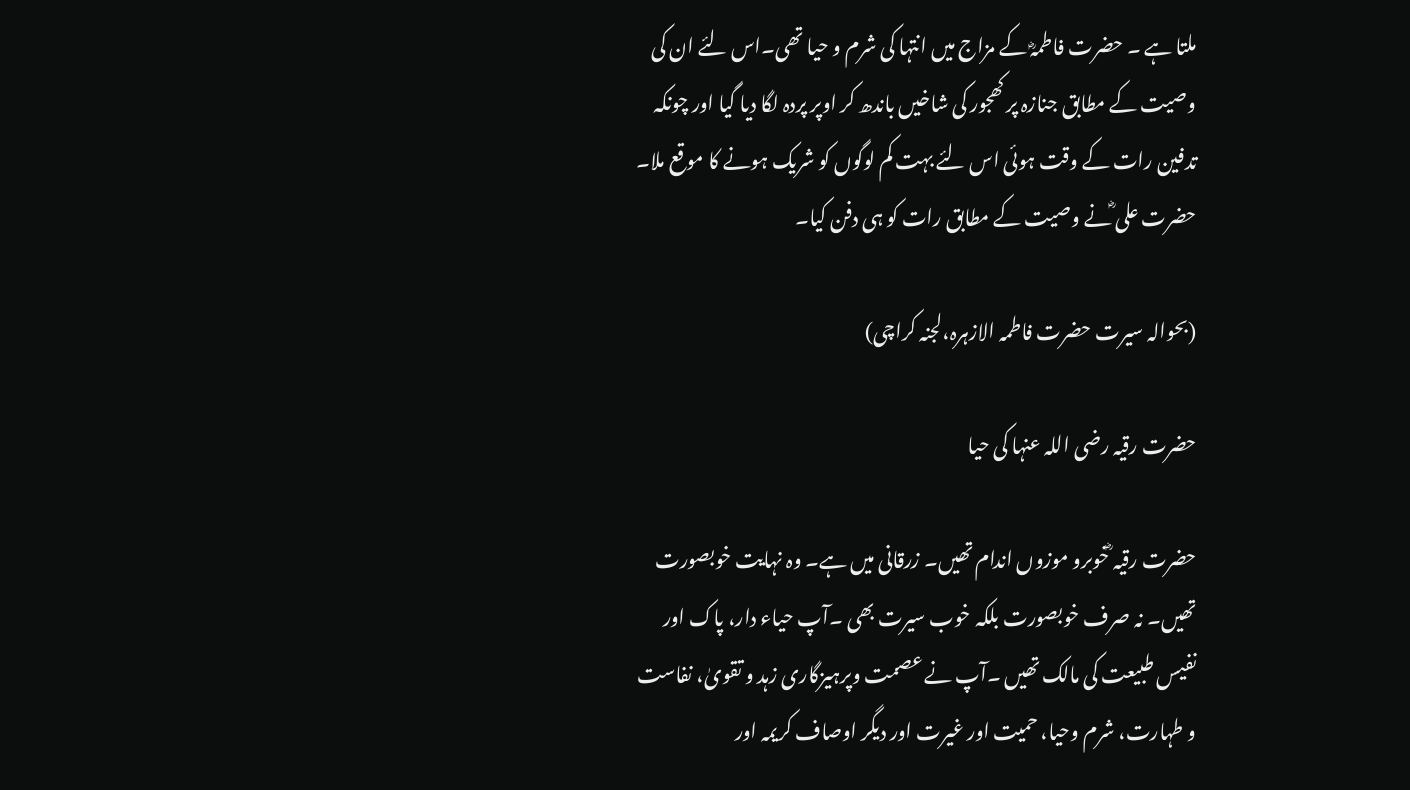ملتا ہے ۔ حضرت فاطمہؓ کے مزاج میں انتہا کی شرم و حیا تھی۔اس لئے ان کی وصیت کے مطابق جنازہ پر کھجور کی شاخیں باندھ کر اوپر پردہ لگا دیا گیا اور چونکہ تدفین رات کے وقت ہوئی اس لئے بہت کم لوگوں کو شریک ہونے کا موقع ملا۔ حضرت علی ؓنے وصیت کے مطابق رات کو ہی دفن کیا۔

(بحوالہ سیرت حضرت فاطمہ الازہرہ،لجنہ کراچی)

حضرت رقیہ رضی اللہ عنہا کی حیا

حضرت رقیہ ؓخوبرو موزوں اندام تھیں۔ زرقانی میں ہے۔ وہ نہایت خوبصورت تھیں۔ نہ صرف خوبصورت بلکہ خوب سیرت بھی ۔آپ حیاء دار، پاک اور نفیس طبیعت کی مالک تھیں ۔آپ نے عصمت وپرہیزگاری زہد و تقویٰ، نفاست و طہارت، شرم وحیا، حمیت اور غیرت اور دیگر اوصاف کریمہ اور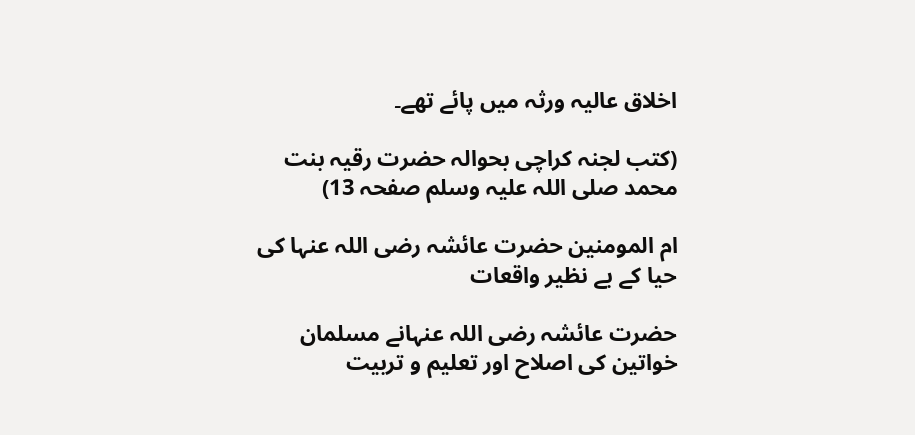اخلاق عالیہ ورثہ میں پائے تھے۔

(کتب لجنہ کراچی بحوالہ حضرت رقیہ بنت محمد صلی اللہ علیہ وسلم صفحہ 13)

ام المومنین حضرت عائشہ رضی اللہ عنہا کی حیا کے بے نظیر واقعات

حضرت عائشہ رضی اللہ عنہانے مسلمان خواتین کی اصلاح اور تعلیم و تربیت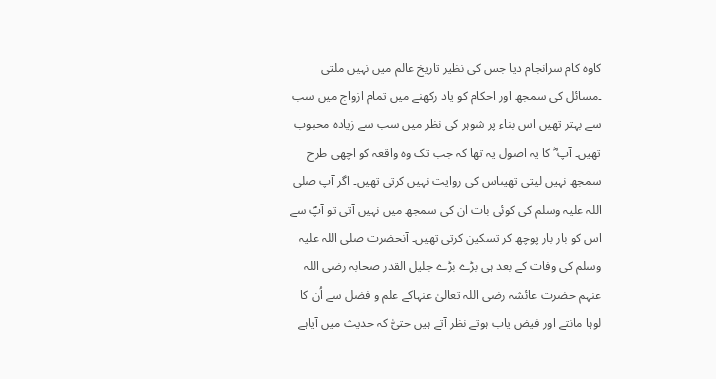کاوہ کام سرانجام دیا جس کی نظیر تاریخ عالم میں نہیں ملتی ۔مسائل کی سمجھ اور احکام کو یاد رکھنے میں تمام ازواج میں سب سے بہتر تھیں اس بناء پر شوہر کی نظر میں سب سے زیادہ محبوب تھیں۔ آپ ؓ کا یہ اصول یہ تھا کہ جب تک وہ واقعہ کو اچھی طرح سمجھ نہیں لیتی تھیںاس کی روایت نہیں کرتی تھیں۔ اگر آپ صلی اللہ علیہ وسلم کی کوئی بات ان کی سمجھ میں نہیں آتی تو آپؐ سے اس کو بار بار پوچھ کر تسکین کرتی تھیں۔ آنحضرت صلی اللہ علیہ وسلم کی وفات کے بعد ہی بڑے بڑے جلیل القدر صحابہ رضی اللہ عنہم حضرت عائشہ رضی اللہ تعالیٰ عنہاکے علم و فضل سے اُن کا لوہا مانتے اور فیض یاب ہوتے نظر آتے ہیں حتیّٰ کہ حدیث میں آیاہے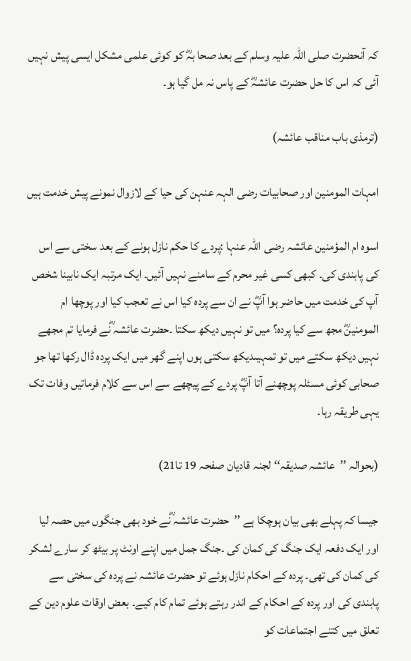کہ آنحضرت صلی اللہ علیہ وسلم کے بعد صحا بہؓ کو کوئی علمی مشکل ایسی پیش نہیں آئی کہ اس کا حل حضرت عائشہؓ کے پاس نہ مل گیا ہو۔

(ترمذی باب مناقب عائشہ)

امہات المومنین اور صحابیات رضی الہہ عنہن کی حیا کے لازوال نمونے پیش خدمت ہیں

اسوہ ام المؤمنین عائشہ رضی اللہ عنہا :پردے کا حکم نازل ہونے کے بعد سختی سے اس کی پابندی کی۔ کبھی کسی غیر محرم کے سامنے نہیں آئیں۔ ایک مرتبہ ایک نابینا شخص آپ کی خدمت میں حاضر ہوا آپؓ نے ان سے پردہ کیا اس نے تعجب کیا اور پوچھا ام المومنینؓ مجھ سے کیا پردہ؟ میں تو نہیں دیکھ سکتا ۔حضرت عائشہ ؓنے فرمایا تم مجھے نہیں دیکھ سکتے میں تو تمہیںدیکھ سکتی ہوں اپنے گھر میں ایک پردہ ڈال رکھا تھا جو صحابی کوئی مسئلہ پوچھنے آتا آپؓ پردے کے پیچھے سے اس سے کلام فرماتیں وفات تک یہی طریقہ رہا۔

(بحوالہ ’’عائشہ صدیقہ‘‘ لجنہ قادیان صفحہ 19 تا21)

جیسا کہ پہلے بھی بیان ہوچکا ہے ’’حضرت عائشہ ؓنے خود بھی جنگوں میں حصہ لیا اور ایک دفعہ ایک جنگ کی کمان کی ۔جنگ جمل میں اپنے اونٹ پر بیٹھ کر سارے لشکر کی کمان کی تھی۔ پردہ کے احکام نازل ہوئے تو حضرت عائشہ نے پردہ کی سختی سے پابندی کی اور پردہ کے احکام کے اندر رہتے ہوئے تمام کام کیے۔ بعض اوقات علوم دین کے تعلق میں کتنے اجتماعات کو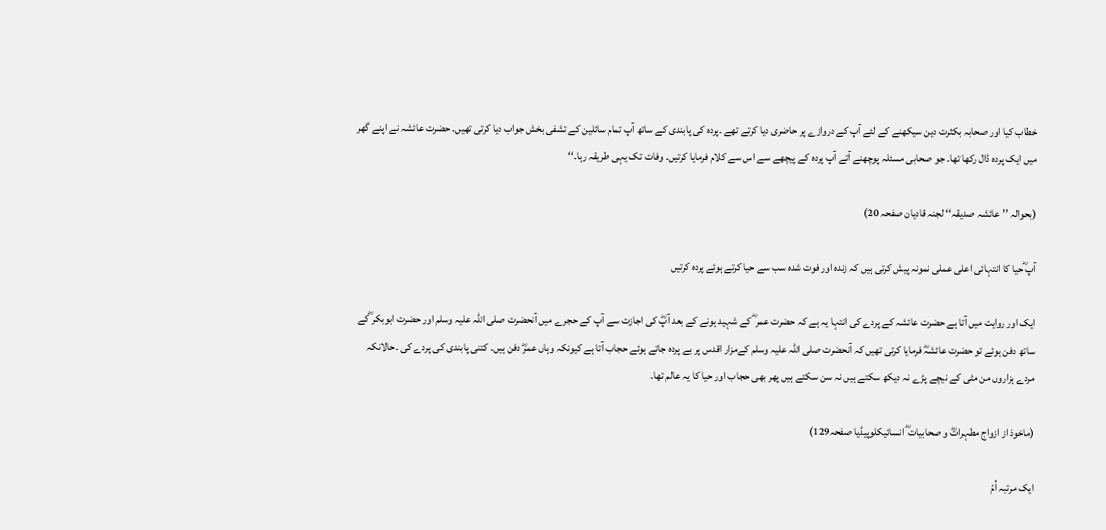خطاب کیا اور صحابہ بکثرت دین سیکھنے کے لئے آپ کے دروازے پر حاضری دیا کرتے تھے ۔پردہ کی پابندی کے ساتھ آپ تمام سائلین کے تشفی بخش جواب دیا کرتی تھیں۔ حضرت عائشہ نے اپنے گھر میں ایک پردہ ڈال رکھا تھا۔ جو صحابی مسئلہ پوچھنے آتے آپ پردہ کے پیچھے سے اس سے کلام فرمایا کرتیں۔ وفات تک یہی طریقہ رہا۔‘‘

(بحوالہ ’’عائشہ صدیقہ‘‘ لجنہ قادیان صفحہ 20)

آپ ؓحیا کا انتہائی اعلی عملی نمونہ پیش کرتی ہیں کہ زندہ اور فوت شدہ سب سے حیا کرتے ہوئے پردہ کرتیں

ایک اور روایت میں آتا ہے حضرت عائشہ کے پردے کی انتہا یہ ہے کہ حضرت عمر ؓ کے شہید ہونے کے بعد آپؓ کی اجازت سے آپ کے حجرے میں آنحضرت صلی اللہ علیہ وسلم اور حضرت ابوبکر ؓکے ساتھ دفن ہوئے تو حضرت عائشہؓ فرمایا کرتی تھیں کہ آنحضرت صلی اللہ علیہ وسلم کےمزار اقدس پر بے پردہ جاتے ہوئے حجاب آتا ہے کیونکہ وہاں عمرؓ دفن ہیں۔ کتنی پابندی کی پردے کی ۔حالانکہ مردے ہزاروں من مٹی کے نیچے پڑے نہ دیکھ سکتے ہیں نہ سن سکتے ہیں پھر بھی حجاب اور حیا کا یہ عالم تھا۔

(ماخوذ از ازواج مطہراتؓ و صحابیات ؓ انسائیکلوپیڈیا صفحہ129)

ایک مرتبہ اُمّ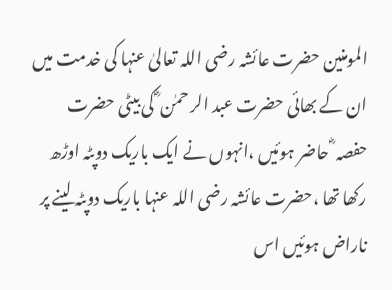المومنین حضرت عائشہ رضی اللہ تعالیٰ عنہا کی خدمت میں ان کے بھائی حضرت عبد الر حمٰن ؓ کی بیٹی حضرت حفصہ ؓ حاضر ہوئیں ،انہوں نے ایک باریک دوپٹہ اوڑھ رکھا تھا ،حضرت عائشہ رضی اللہ عنہا باریک دوپٹہ لینے پر ناراض ہوئیں اس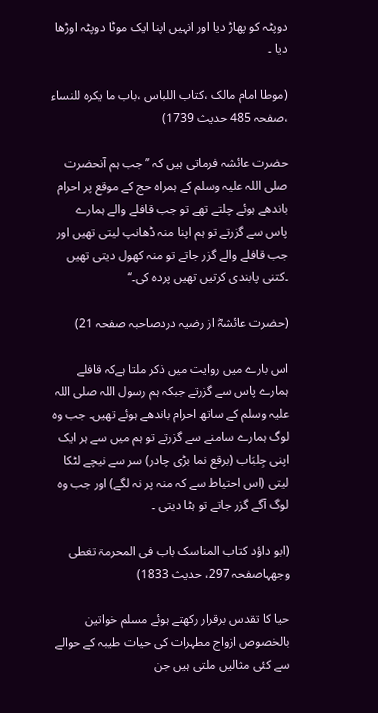دوپٹہ کو پھاڑ دیا اور انہیں اپنا ایک موٹا دوپٹہ اوڑھا دیا ۔

(موطا امام مالک ،کتاب اللباس ،باب ما یکرہ للنساء ،صفحہ 485 حدیث 1739)

حضرت عائشہ فرماتی ہیں کہ ’’جب ہم آنحضرت صلی اللہ علیہ وسلم کے ہمراہ حج کے موقع پر احرام باندھے ہوئے چلتے تھے تو جب قافلے والے ہمارے پاس سے گزرتے تو ہم اپنا منہ ڈھانپ لیتی تھیں اور جب قافلے والے گزر جاتے تو منہ کھول دیتی تھیں ۔کتنی پابندی کرتیں تھیں پردہ کی۔‘‘

(حضرت عائشہؓ از رضیہ دردصاحبہ صفحہ 21)

اس بارے میں روایت میں ذکر ملتا ہےکہ قافلے ہمارے پاس سے گزرتے جبکہ ہم رسول اللہ صلی اللہ علیہ وسلم کے ساتھ احرام باندھے ہوئے تھیں۔ جب وہ لوگ ہمارے سامنے سے گزرتے تو ہم میں سے ہر ایک اپنی جِلبَاب (برقع نما بڑی چادر) سر سے نیچے لٹکا لیتی (اس احتیاط سے کہ منہ پر نہ لگے) اور جب وہ لوگ آگے گزر جاتے تو ہٹا دیتی ۔

(ابو داؤد کتاب المناسک باب فی المحرمۃ تغطی وجھہاصفحہ 297، حدیث 1833)

حیا کا تقدس برقرار رکھتے ہوئے مسلم خواتین بالخصوص ازواج مطہرات کی حیات طیبہ کے حوالے سے کئی مثالیں ملتی ہیں جن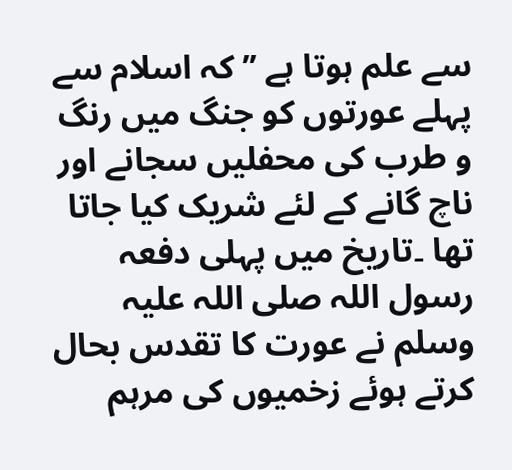سے علم ہوتا ہے ’’کہ اسلام سے پہلے عورتوں کو جنگ میں رنگ و طرب کی محفلیں سجانے اور ناچ گانے کے لئے شریک کیا جاتا تھا ۔تاریخ میں پہلی دفعہ رسول اللہ صلی اللہ علیہ وسلم نے عورت کا تقدس بحال کرتے ہوئے زخمیوں کی مرہم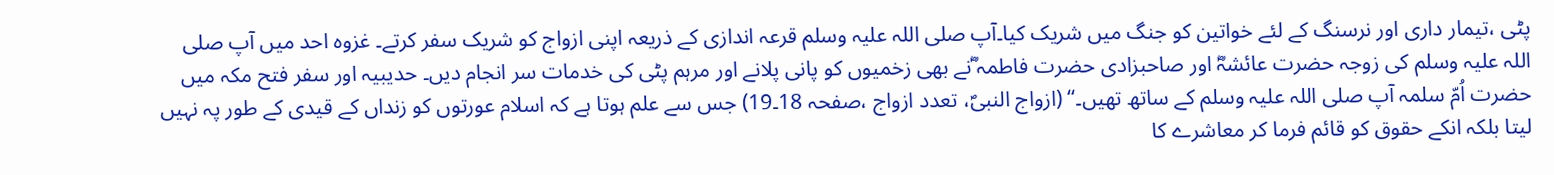پٹی ،تیمار داری اور نرسنگ کے لئے خواتین کو جنگ میں شریک کیا۔آپ صلی اللہ علیہ وسلم قرعہ اندازی کے ذریعہ اپنی ازواج کو شریک سفر کرتے۔ غزوہ احد میں آپ صلی اللہ علیہ وسلم کی زوجہ حضرت عائشہؓ اور صاحبزادی حضرت فاطمہ ؓنے بھی زخمیوں کو پانی پلانے اور مرہم پٹی کی خدمات سر انجام دیں۔ حدیبیہ اور سفر فتح مکہ میں حضرت اُمّ سلمہ آپ صلی اللہ علیہ وسلم کے ساتھ تھیں۔‘‘ (ازواج النبیؐ، تعدد ازواج ،صفحہ 18۔19) جس سے علم ہوتا ہے کہ اسلام عورتوں کو زنداں کے قیدی کے طور پہ نہیں لیتا بلکہ انکے حقوق کو قائم فرما کر معاشرے کا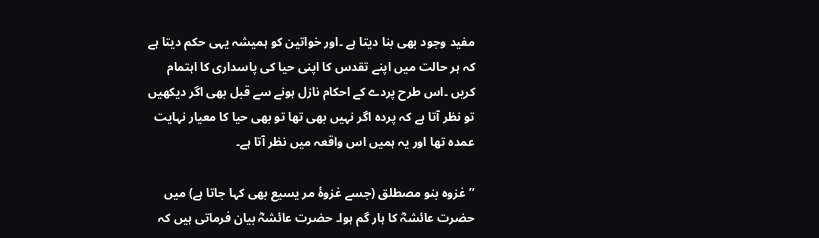مفید وجود بھی بنا دیتا ہے ۔اور خواتین کو ہمیشہ یہی حکم دیتا ہے کہ ہر حالت میں اپنے تقدس کا اپنی حیا کی پاسداری کا اہتمام کریں ۔اس طرح پردے کے احکام نازل ہونے سے قبل بھی اگر دیکھیں تو نظر آتا ہے کہ پردہ اگر نہیں بھی تھا تو بھی حیا کا معیار نہایت عمدہ تھا اور یہ ہمیں اس واقعہ میں نظر آتا ہے۔

’’غزوہ بنو مصطلق (جسے غزوۂ مر یسیع بھی کہا جاتا ہے) میں حضرت عائشہؓ کا ہار گم ہوا۔ حضرت عائشہؓ بیان فرماتی ہیں کہ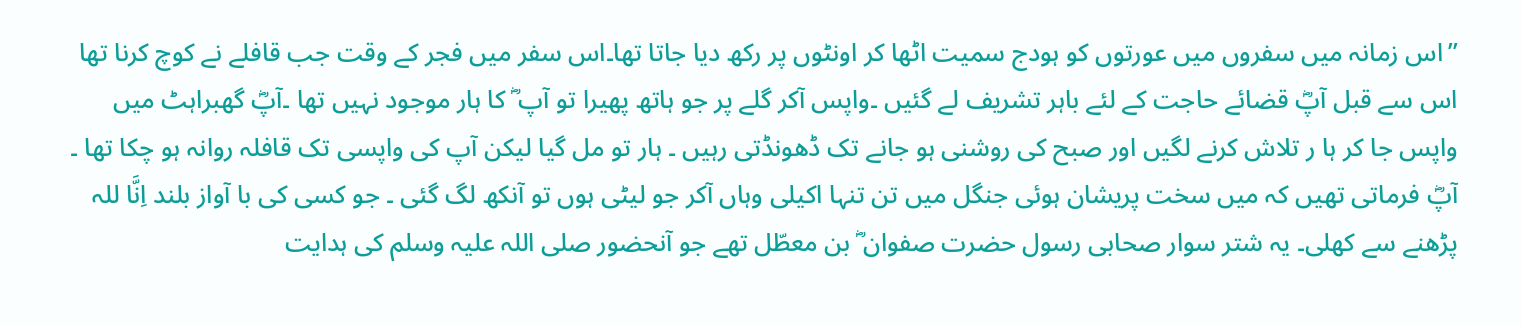’’اس زمانہ میں سفروں میں عورتوں کو ہودج سمیت اٹھا کر اونٹوں پر رکھ دیا جاتا تھا۔اس سفر میں فجر کے وقت جب قافلے نے کوچ کرنا تھا اس سے قبل آپؓ قضائے حاجت کے لئے باہر تشریف لے گئیں ۔واپس آکر گلے پر جو ہاتھ پھیرا تو آپ ؓ کا ہار موجود نہیں تھا ۔آپؓ گھبراہٹ میں واپس جا کر ہا ر تلاش کرنے لگیں اور صبح کی روشنی ہو جانے تک ڈھونڈتی رہیں ۔ ہار تو مل گیا لیکن آپ کی واپسی تک قافلہ روانہ ہو چکا تھا ۔ آپؓ فرماتی تھیں کہ میں سخت پریشان ہوئی جنگل میں تن تنہا اکیلی وہاں آکر جو لیٹی ہوں تو آنکھ لگ گئی ۔ جو کسی کی با آواز بلند اِنَّا للہ پڑھنے سے کھلی۔ یہ شتر سوار صحابی رسول حضرت صفوان ؓ بن معطّل تھے جو آنحضور صلی اللہ علیہ وسلم کی ہدایت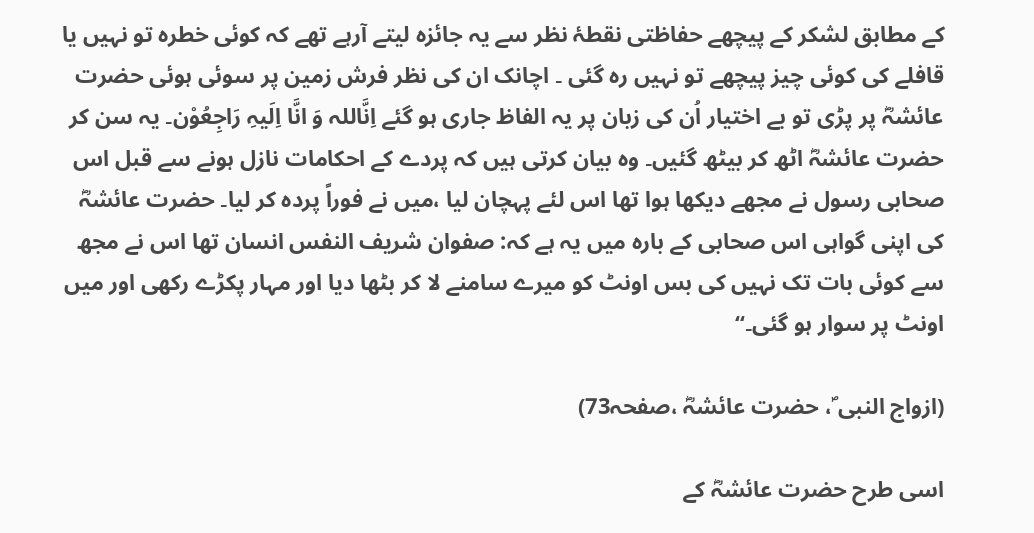کے مطابق لشکر کے پیچھے حفاظتی نقطۂ نظر سے یہ جائزہ لیتے آرہے تھے کہ کوئی خطرہ تو نہیں یا قافلے کی کوئی چیز پیچھے تو نہیں رہ گئی ۔ اچانک ان کی نظر فرش زمین پر سوئی ہوئی حضرت عائشہؓ پر پڑی تو بے اختیار اُن کی زبان پر یہ الفاظ جاری ہو گئے اِنَّاللہ وَ انَّا اِلَیہِ رَاجِعُوْن۔ یہ سن کر حضرت عائشہؓ اٹھ کر بیٹھ گئیں۔ وہ بیان کرتی ہیں کہ پردے کے احکامات نازل ہونے سے قبل اس صحابی رسول نے مجھے دیکھا ہوا تھا اس لئے پہچان لیا ،میں نے فوراً پردہ کر لیا۔ حضرت عائشہؓ کی اپنی گواہی اس صحابی کے بارہ میں یہ ہے کہ: صفوان شریف النفس انسان تھا اس نے مجھ سے کوئی بات تک نہیں کی بس اونٹ کو میرے سامنے لا کر بٹھا دیا اور مہار پکڑے رکھی اور میں اونٹ پر سوار ہو گئی۔‘‘

(ازواج النبی ؐ، حضرت عائشہؓ ،صفحہ73)

اسی طرح حضرت عائشہؓ کے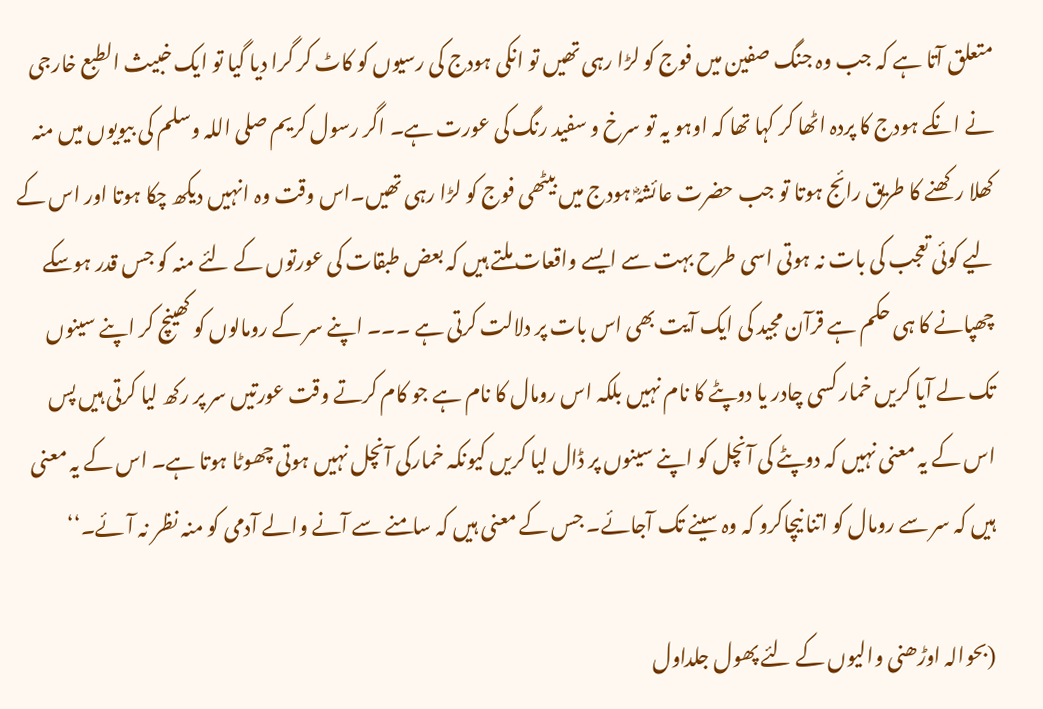متعلق آتا ہے کہ جب وہ جنگ صفین میں فوج کو لڑا رہی تھیں تو انکی ہودج کی رسیوں کو کاٹ کر گرا دیا گیا تو ایک خبیث الطبع خارجی نے انکے ہودج کا پردہ اٹھا کر کہا تھا کہ اوہو یہ تو سرخ و سفید رنگ کی عورت ہے۔ اگر رسول کریم صلی اللہ وسلم کی بیویوں میں منہ کھلا رکھنے کا طریق رائج ہوتا تو جب حضرت عائشہؓ ہودج میں بیٹھی فوج کو لڑا رہی تھیں۔اس وقت وہ انہیں دیکھ چکا ہوتا اور اس کے لیے کوئی تعجب کی بات نہ ہوتی اسی طرح بہت سے ایسے واقعات ملتے ہیں کہ بعض طبقات کی عورتوں کے لئے منہ کو جس قدر ہوسکے چھپانے کا ہی حکم ہے قرآن مجید کی ایک آیت بھی اس بات پر دلالت کرتی ہے ۔۔۔ اپنے سر کے رومالوں کو کھینچ کر اپنے سینوں تک لے آیا کریں خمار کسی چادر یا دوپٹے کا نام نہیں بلکہ اس رومال کا نام ہے جو کام کرتے وقت عورتیں سر پر رکھ لیا کرتی ہیں پس اس کے یہ معنی نہیں کہ دوپٹے کی آنچل کو اپنے سینوں پر ڈال لیا کریں کیونکہ خمارکی آنچل نہیں ہوتی چھوٹا ہوتا ہے۔ اس کے یہ معنی ہیں کہ سر سے رومال کو اتنا نیچاکرو کہ وہ سینے تک آجائے۔ جس کے معنی ہیں کہ سامنے سے آنے والے آدمی کو منہ نظر نہ آئے۔‘‘

(بحوالہ اوڑھنی والیوں کے لئے پھول جلداول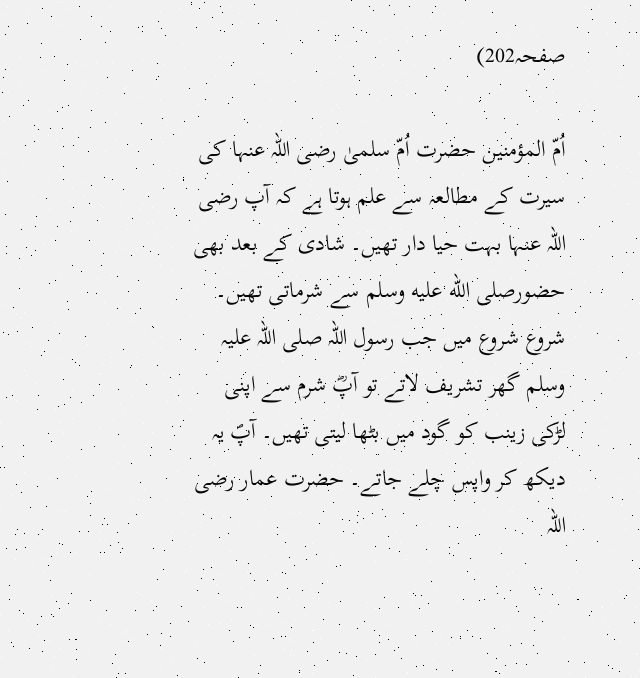صفحہ202)

اُمّ المؤمنین حضرت اُمّ سلمیٰ رضی اللہ عنہا کی سیرت کے مطالعہ سے علم ہوتا ہے کہ آپ رضی اللہ عنہا بہت حیا دار تھیں۔ شادی کے بعد بھی حضورصلى الله عليه وسلم سے شرماتی تھیں۔ شروع شروع میں جب رسول اللہ صلی اللہ علیہ وسلم گھر تشریف لاتے تو آپؓ شرم سے اپنی لڑکی زینب کو گود میں بٹھا لیتی تھیں۔ آپؐ یہ دیکھ کر واپس چلے جاتے۔ حضرت عمار رضی اللہ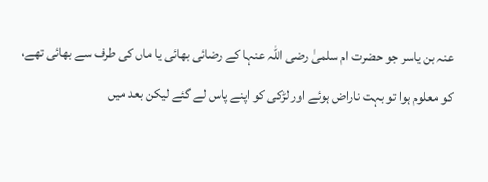عنہ بن یاسر جو حضرت ام سلمیٰ رضی اللہ عنہا کے رضائی بھائی یا ماں کی طرف سے بھائی تھے، کو معلوم ہوا تو بہت ناراض ہوئے اور لڑکی کو اپنے پاس لے گئے لیکن بعد میں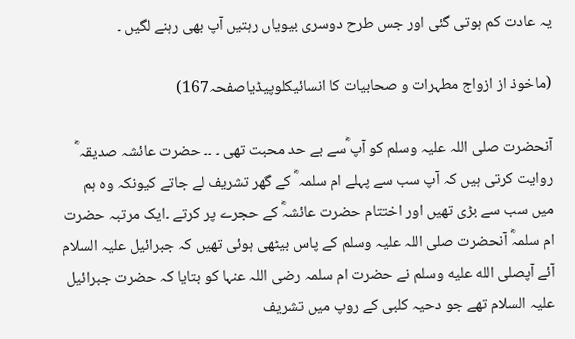یہ عادت کم ہوتی گئی اور جس طرح دوسری بیویاں رہتیں آپ بھی رہنے لگیں ۔

(ماخوذ از ازواج مطہرات و صحابیات کا انسائیکلوپیڈیاصفحہ167)

آنحضرت صلی اللہ علیہ وسلم کو آپ ؓسے بے حد محبت تھی ۔ ۔۔ حضرت عائشہ صدیقہ ؓ روایت کرتی ہیں کہ آپ سب سے پہلے ام سلمہ ؓ کے گھر تشریف لے جاتے کیونکہ وہ ہم میں سب سے بڑی تھیں اور اختتام حضرت عائشہؓ کے حجرے پر کرتے ۔ایک مرتبہ حضرت ام سلمہؓ آنحضرت صلی اللہ علیہ وسلم کے پاس بیٹھی ہوئی تھیں کہ جبرائیل علیہ السلام آئے آپصلى الله عليه وسلم نے حضرت ام سلمہ رضی اللہ عنہا کو بتایا کہ حضرت جبرائیل علیہ السلام تھے جو دحیہ کلبی کے روپ میں تشریف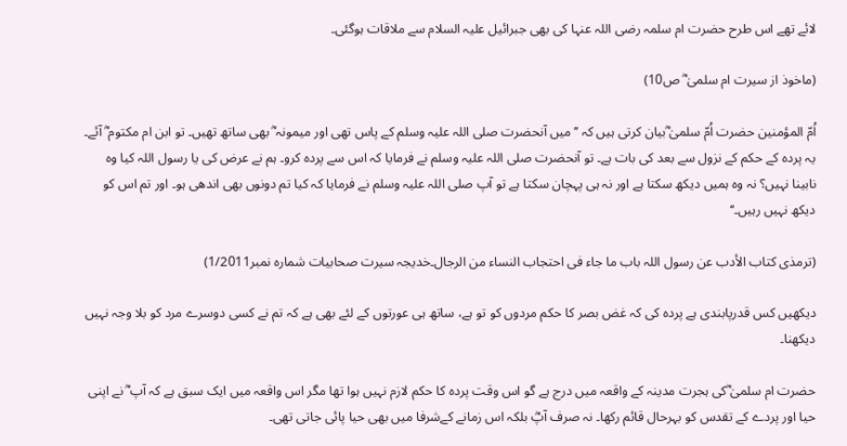لائے تھے اس طرح حضرت ام سلمہ رضی اللہ عنہا کی بھی جبرائیل علیہ السلام سے ملاقات ہوگئی۔

(ماخوذ از سیرت ام سلمیٰ ؓ ص10)

اُمّ المؤمنین حضرت اُمّ سلمیٰ ؓبیان کرتی ہیں کہ ’’میں آنحضرت صلی اللہ علیہ وسلم کے پاس تھی اور میمونہ ؓ بھی ساتھ تھیں۔ تو ابن ام مکتوم ؓ آئے۔ یہ پردہ کے حکم کے نزول سے بعد کی بات ہے۔ تو آنحضرت صلی اللہ علیہ وسلم نے فرمایا کہ اس سے پردہ کرو۔ ہم نے عرض کی یا رسول اللہ کیا وہ نابینا نہیں؟ نہ وہ ہمیں دیکھ سکتا ہے اور نہ ہی پہچان سکتا ہے تو آپ صلی اللہ علیہ وسلم نے فرمایا کہ کیا تم دونوں بھی اندھی ہو۔ اور تم اس کو دیکھ نہیں رہیں۔‘‘

(ترمذی کتاب الأدب عن رسول اللہ باب ما جاء فی احتجاب النساء من الرجال۔خدیجہ سیرت صحابیات شمارہ نمبر1/2011)

دیکھیں کس قدرپابندی ہے پردہ کی کہ غض بصر کا حکم مردوں کو تو ہے، ساتھ ہی عورتوں کے لئے بھی ہے کہ تم نے کسی دوسرے مرد کو بلا وجہ نہیں دیکھنا۔

حضرت ام سلمیٰ ؓکی ہجرت مدینہ کے واقعہ میں درج ہے گو اس وقت پردہ کا حکم لازم نہیں ہوا تھا مگر اس واقعہ میں ایک سبق ہے کہ آپ ؓ نے اپنی حیا اور پردے کے تقدس کو بہرحال قائم رکھا۔ نہ صرف آپؓ بلکہ اس زمانے کےشرفا میں بھی حیا پائی جاتی تھی۔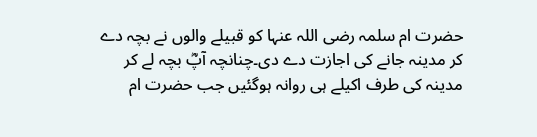حضرت ام سلمہ رضی اللہ عنہا کو قبیلے والوں نے بچہ دے کر مدینہ جانے کی اجازت دے دی۔چنانچہ آپؓ بچہ لے کر مدینہ کی طرف اکیلے ہی روانہ ہوگئیں جب حضرت ام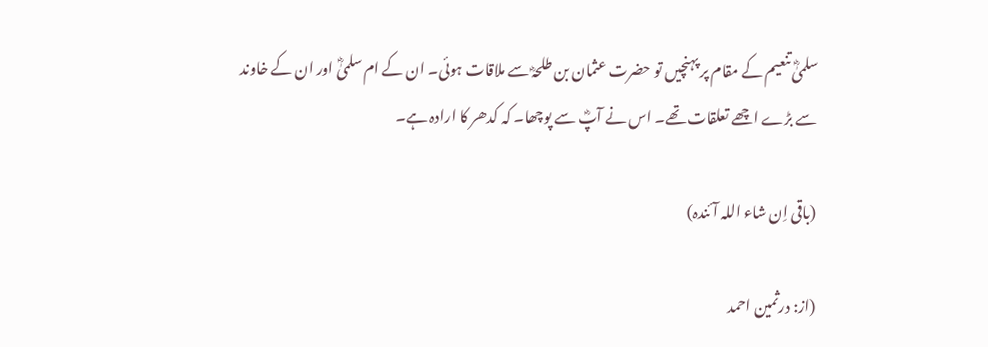سلمیٰؓ تنعیم کے مقام پر پہنچیں تو حضرت عثمان بن طلحہؓ سے ملاقات ہوئی۔ ان کے ام سلمیٰؓ اور ان کے خاوند سے بڑے اچھے تعلقات تھے۔ اس نے آپؓ سے پوچھا۔ کہ کدھر کا ارادہ ہے۔

(باقی اِن شاء اللہ آئندہ)

(از: درثمین احمد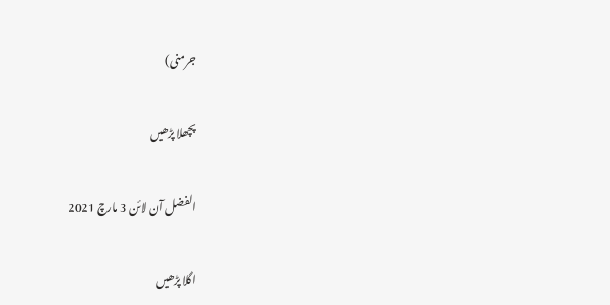جرمنی)

پچھلا پڑھیں

الفضل آن لائن 3 مارچ 2021

اگلا پڑھیں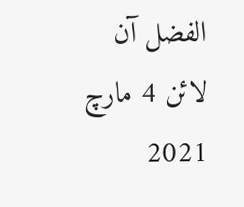الفضل آن لائن 4 مارچ 2021